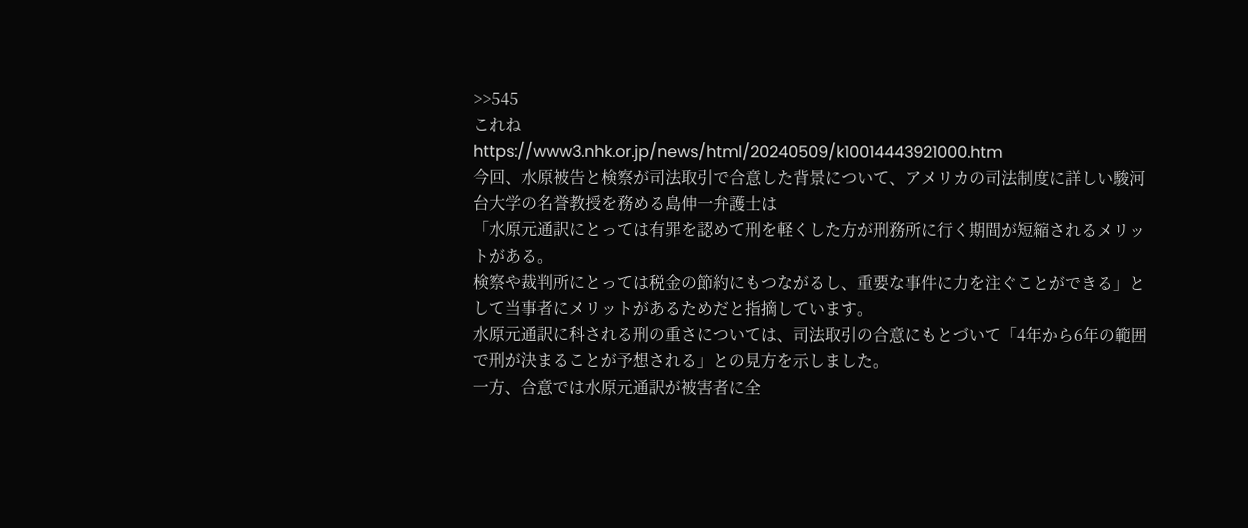>>545
これね
https://www3.nhk.or.jp/news/html/20240509/k10014443921000.htm
今回、水原被告と検察が司法取引で合意した背景について、アメリカの司法制度に詳しい駿河台大学の名誉教授を務める島伸一弁護士は
「水原元通訳にとっては有罪を認めて刑を軽くした方が刑務所に行く期間が短縮されるメリットがある。
検察や裁判所にとっては税金の節約にもつながるし、重要な事件に力を注ぐことができる」として当事者にメリットがあるためだと指摘しています。
水原元通訳に科される刑の重さについては、司法取引の合意にもとづいて「4年から6年の範囲で刑が決まることが予想される」との見方を示しました。
一方、合意では水原元通訳が被害者に全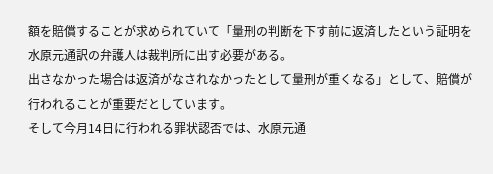額を賠償することが求められていて「量刑の判断を下す前に返済したという証明を水原元通訳の弁護人は裁判所に出す必要がある。
出さなかった場合は返済がなされなかったとして量刑が重くなる」として、賠償が行われることが重要だとしています。
そして今月14日に行われる罪状認否では、水原元通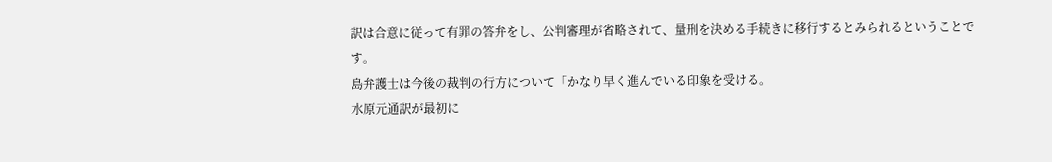訳は合意に従って有罪の答弁をし、公判審理が省略されて、量刑を決める手続きに移行するとみられるということです。
島弁護士は今後の裁判の行方について「かなり早く進んでいる印象を受ける。
水原元通訳が最初に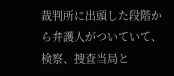裁判所に出頭した段階から弁護人がついていて、検察、捜査当局と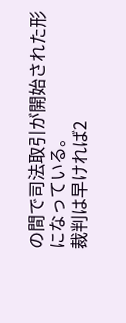の間で司法取引が開始された形になっている。
裁判は早ければ2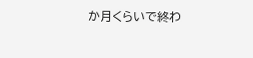か月くらいで終わ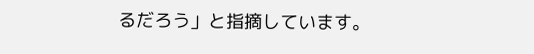るだろう」と指摘しています。